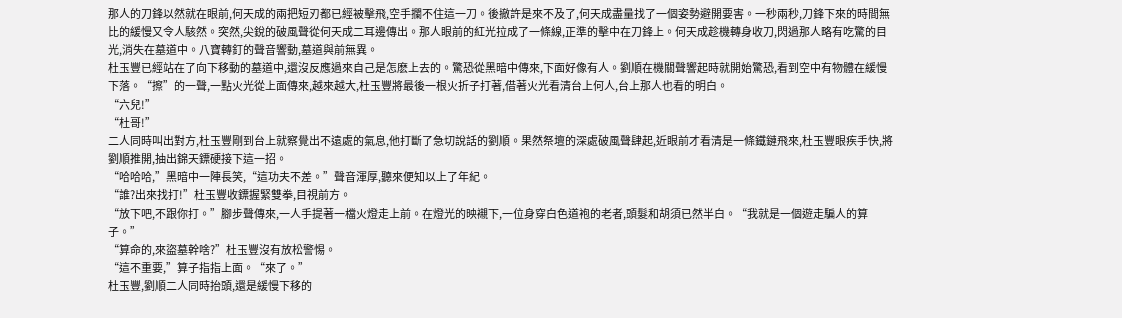那人的刀鋒以然就在眼前,何天成的兩把短刃都已經被擊飛,空手攔不住這一刀。後撤許是來不及了,何天成盡量找了一個姿勢避開要害。一秒兩秒,刀鋒下來的時間無比的緩慢又令人駭然。突然,尖銳的破風聲從何天成二耳邊傳出。那人眼前的紅光拉成了一條線,正準的擊中在刀鋒上。何天成趁機轉身收刀,閃過那人略有吃驚的目光,消失在墓道中。八寶轉釘的聲音響動,墓道與前無異。
杜玉豐已經站在了向下移動的墓道中,還沒反應過來自己是怎麽上去的。驚恐從黑暗中傳來,下面好像有人。劉順在機關聲響起時就開始驚恐,看到空中有物體在緩慢下落。“擦”的一聲,一點火光從上面傳來,越來越大,杜玉豐將最後一根火折子打著,借著火光看清台上何人,台上那人也看的明白。
“六兒!”
“杜哥!”
二人同時叫出對方,杜玉豐剛到台上就察覺出不遠處的氣息,他打斷了急切說話的劉順。果然祭壇的深處破風聲肆起,近眼前才看清是一條鐵鏈飛來,杜玉豐眼疾手快,將劉順推開,抽出錦天鏢硬接下這一招。
“哈哈哈,”黑暗中一陣長笑,“這功夫不差。”聲音渾厚,聽來便知以上了年紀。
“誰?出來找打!”杜玉豐收鏢握緊雙拳,目視前方。
“放下吧,不跟你打。”腳步聲傳來,一人手提著一檔火燈走上前。在燈光的映襯下,一位身穿白色道袍的老者,頭髮和胡須已然半白。“我就是一個遊走騙人的算子。”
“算命的,來盜墓幹啥?”杜玉豐沒有放松警惕。
“這不重要,”算子指指上面。“來了。”
杜玉豐,劉順二人同時抬頭,還是緩慢下移的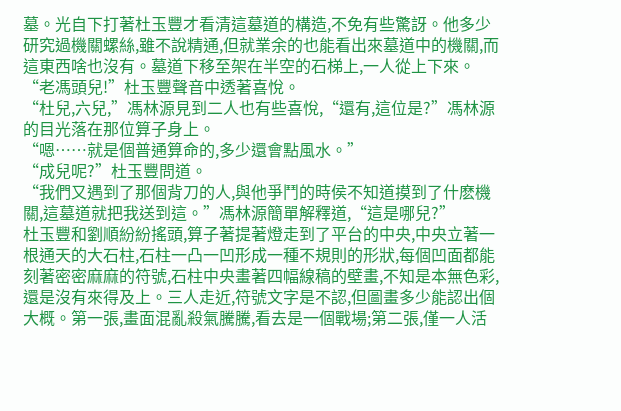墓。光自下打著杜玉豐才看清這墓道的構造,不免有些驚訝。他多少研究過機關螺絲,雖不說精通,但就業余的也能看出來墓道中的機關,而這東西啥也沒有。墓道下移至架在半空的石梯上,一人從上下來。
“老馮頭兒!”杜玉豐聲音中透著喜悅。
“杜兒,六兒,”馮林源見到二人也有些喜悅,“還有,這位是?”馮林源的目光落在那位算子身上。
“嗯……就是個普通算命的,多少還會點風水。”
“成兒呢?”杜玉豐問道。
“我們又遇到了那個背刀的人,與他爭鬥的時侯不知道摸到了什麽機關,這墓道就把我送到這。”馮林源簡單解釋道,“這是哪兒?”
杜玉豐和劉順紛紛搖頭,算子著提著燈走到了平台的中央,中央立著一根通天的大石柱,石柱一凸一凹形成一種不規則的形狀,每個凹面都能刻著密密麻麻的符號,石柱中央畫著四幅線稿的壁畫,不知是本無色彩,還是沒有來得及上。三人走近,符號文字是不認,但圖畫多少能認出個大概。第一張,畫面混亂殺氣騰騰,看去是一個戰場;第二張,僅一人活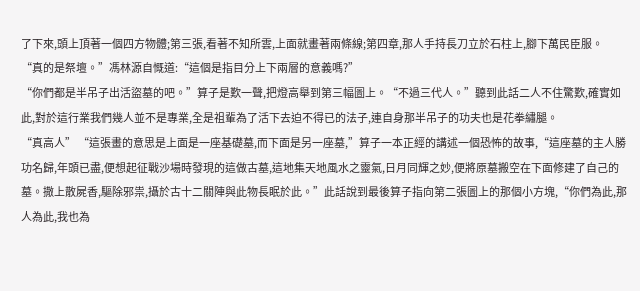了下來,頭上頂著一個四方物體;第三張,看著不知所雲,上面就畫著兩條線;第四章,那人手持長刀立於石柱上,腳下萬民臣服。
“真的是祭壇。”馮林源自慨道:“這個是指目分上下兩層的意義嗎?”
“你們都是半吊子出活盜墓的吧。”算子是歎一聲,把燈高舉到第三幅圖上。“不過三代人。”聽到此話二人不住驚歎,確實如此,對於這行業我們幾人並不是專業,全是祖輩為了活下去迫不得已的法子,連自身那半吊子的功夫也是花拳繡腿。
“真高人” “這張畫的意思是上面是一座基礎墓,而下面是另一座墓,”算子一本正經的講述一個恐怖的故事,“這座墓的主人勝功名歸,年頭已盡,便想起征戰沙場時發現的這做古墓,這地集天地風水之靈氣,日月同輝之妙,便將原墓搬空在下面修建了自己的墓。撒上散屍香,驅除邪祟,攝於古十二關陣與此物長眠於此。”此話說到最後算子指向第二張圖上的那個小方塊,“你們為此,那人為此,我也為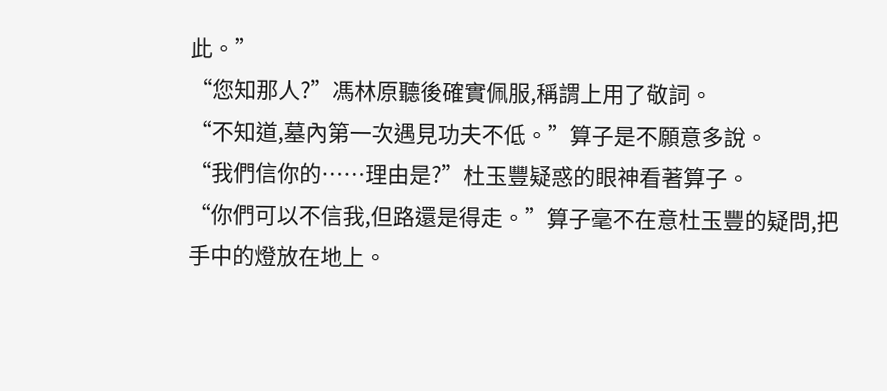此。”
“您知那人?”馮林原聽後確實佩服,稱謂上用了敬詞。
“不知道,墓內第一次遇見功夫不低。”算子是不願意多說。
“我們信你的……理由是?”杜玉豐疑惑的眼神看著算子。
“你們可以不信我,但路還是得走。”算子毫不在意杜玉豐的疑問,把手中的燈放在地上。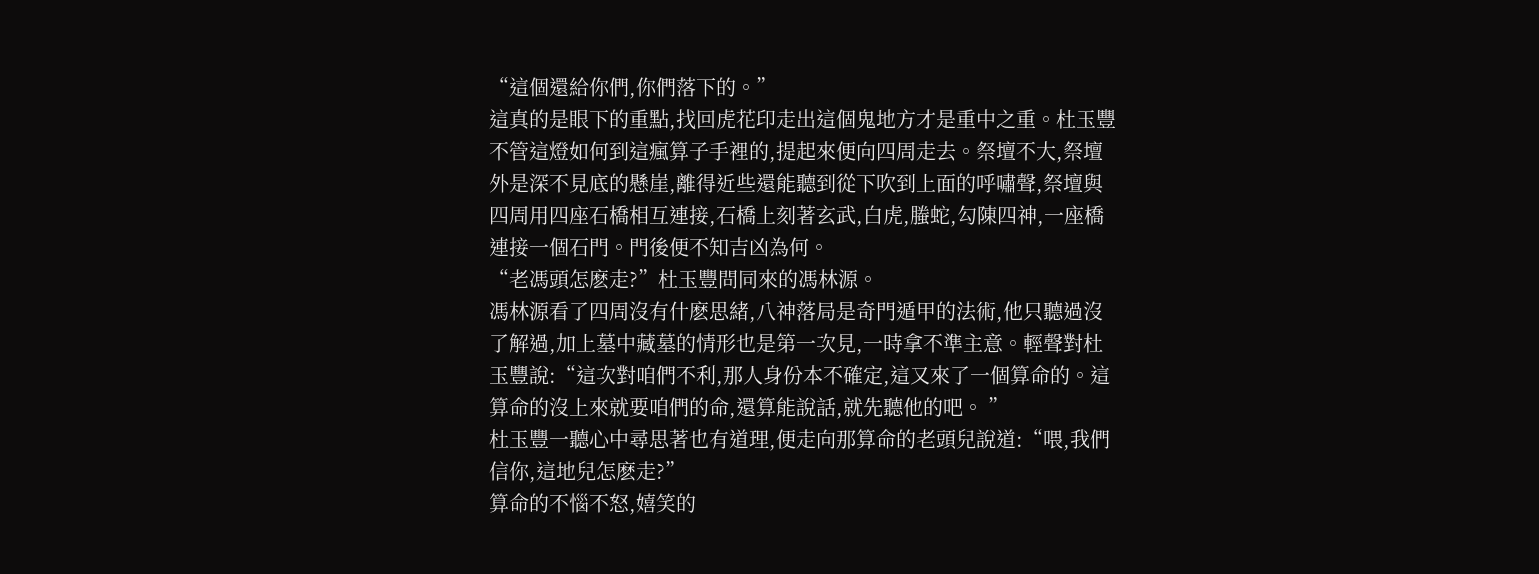“這個還給你們,你們落下的。”
這真的是眼下的重點,找回虎花印走出這個鬼地方才是重中之重。杜玉豐不管這燈如何到這瘋算子手裡的,提起來便向四周走去。祭壇不大,祭壇外是深不見底的懸崖,離得近些還能聽到從下吹到上面的呼嘯聲,祭壇與四周用四座石橋相互連接,石橋上刻著玄武,白虎,螣蛇,勾陳四神,一座橋連接一個石門。門後便不知吉凶為何。
“老馮頭怎麽走?”杜玉豐問同來的馮林源。
馮林源看了四周沒有什麽思緒,八神落局是奇門遁甲的法術,他只聽過沒了解過,加上墓中藏墓的情形也是第一次見,一時拿不準主意。輕聲對杜玉豐說:“這次對咱們不利,那人身份本不確定,這又來了一個算命的。這算命的沒上來就要咱們的命,還算能說話,就先聽他的吧。 ”
杜玉豐一聽心中尋思著也有道理,便走向那算命的老頭兒說道:“喂,我們信你,這地兒怎麽走?”
算命的不惱不怒,嬉笑的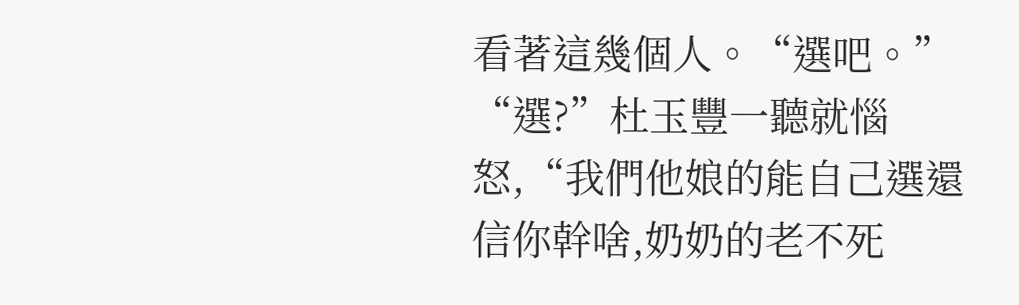看著這幾個人。“選吧。”
“選?”杜玉豐一聽就惱怒,“我們他娘的能自己選還信你幹啥,奶奶的老不死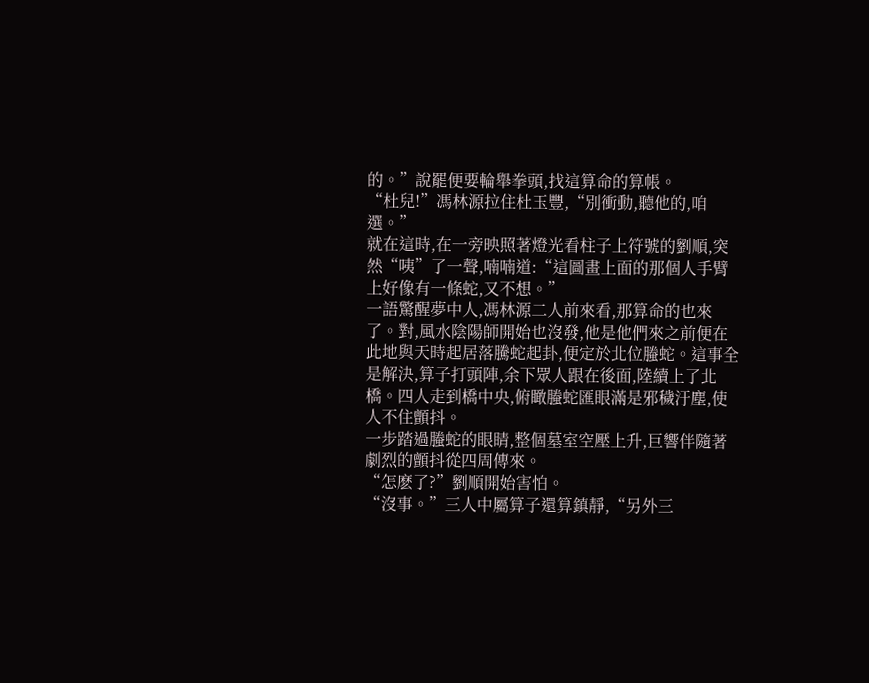的。”說罷便要輪舉拳頭,找這算命的算帳。
“杜兒!”馮林源拉住杜玉豐,“別衝動,聽他的,咱選。”
就在這時,在一旁映照著燈光看柱子上符號的劉順,突然“咦”了一聲,喃喃道:“這圖畫上面的那個人手臂上好像有一條蛇,又不想。”
一語驚醒夢中人,馮林源二人前來看,那算命的也來了。對,風水陰陽師開始也沒發,他是他們來之前便在此地與天時起居落騰蛇起卦,便定於北位螣蛇。這事全是解決,算子打頭陣,余下眾人跟在後面,陸續上了北橋。四人走到橋中央,俯瞰螣蛇匯眼滿是邪穢汙塵,使人不住顫抖。
一步踏過螣蛇的眼睛,整個墓室空壓上升,巨響伴隨著劇烈的顫抖從四周傳來。
“怎麽了?”劉順開始害怕。
“沒事。”三人中屬算子還算鎮靜,“另外三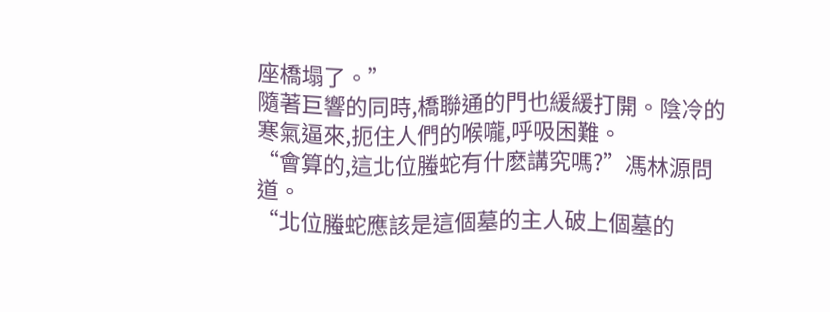座橋塌了。”
隨著巨響的同時,橋聯通的門也緩緩打開。陰冷的寒氣逼來,扼住人們的喉嚨,呼吸困難。
“會算的,這北位螣蛇有什麽講究嗎?”馮林源問道。
“北位螣蛇應該是這個墓的主人破上個墓的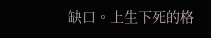缺口。上生下死的格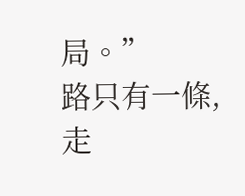局。”
路只有一條,走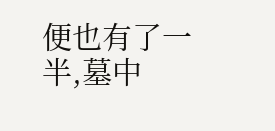便也有了一半,墓中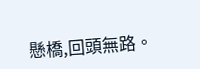懸橋,回頭無路。